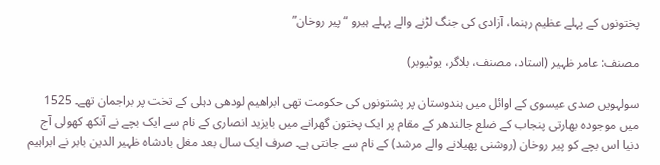پختونوں کے پہلے عظیم رہنما، آزادی کی جنگ لڑنے والے پہلے ہیرو “پیر روخان”

مصنف: عامر ظہیر (استاد، مصنف، بلاگر، یوٹیوبر)

سولہویں صدی عیسوی کے اوائل میں ہندوستان پر پشتونوں کی حکومت تھی ابراھیم لودھی دہلی کے تخت پر براجمان تھے۔ 1525 میں موجودہ بھارتی پنجاب کے ضلع جالندھر کے مقام پر ایک پختون گھرانے میں بایزید انصاری کے نام سے ایک بچے نے آنکھ کھولی آج دنیا اس بچے کو پیر روخان (روشنی پھیلانے والے مرشد) کے نام سے جانتی ہے۔ صرف ایک سال بعد مغل بادشاہ ظہیر الدین بابر نے ابراہیم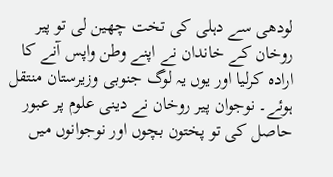لودھی سے دہلی کی تخت چھین لی تو پیر روخان کے خاندان نے اپنے وطن واپس آنے کا ارادہ کرلیا اور یوں یہ لوگ جنوبی وزیرستان منتقل ہوئے۔ نوجوان پیر روخان نے دینی علوم پر عبور حاصل کی تو پختون بچوں اور نوجوانوں میں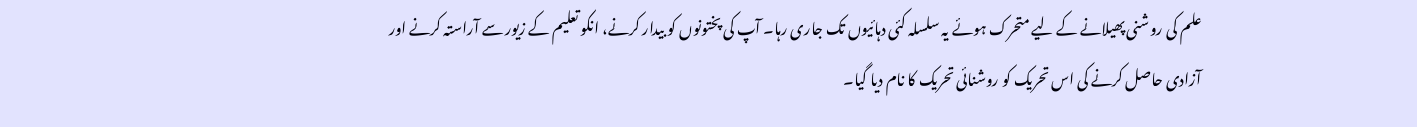علم کی روشنی پھیلانے کے لیے متحرک ہوئے یہ سلسلہ کئی دہائیوں تک جاری رہا۔ آپ کی پختونوں کو بیدار کرنے، انکو تعلیم کے زیور سے آراستہ کرنے اور آزادی حاصل کرنے کی اس تحریک کو روشنائی تحریک کا نام دیا گیا۔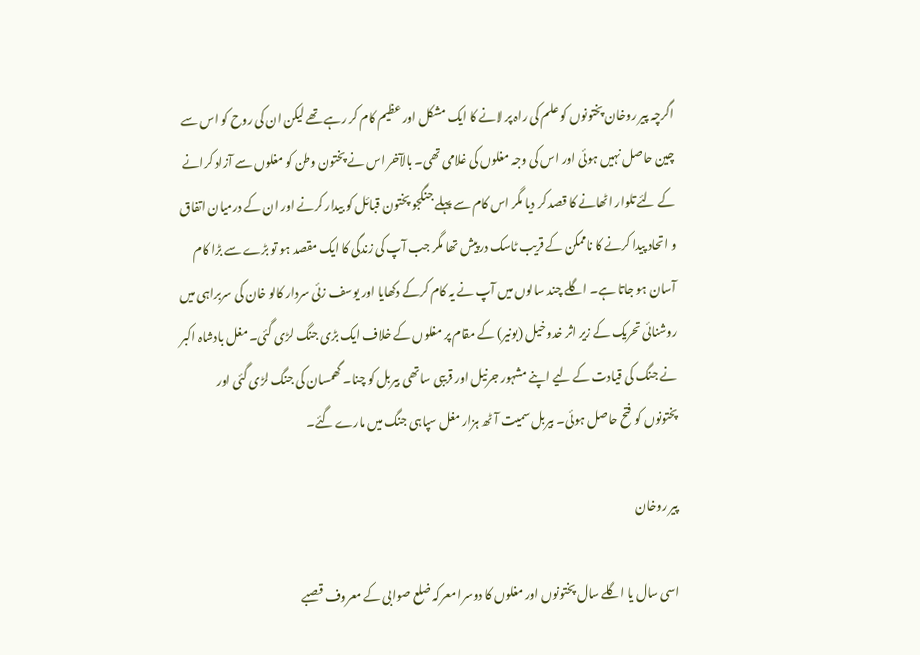اگرچہ پیر روخان پختونوں کو علم کی راہ پر لانے کا ایک مشکل اور عظیم کام کر رہے تھے لیکن ان کی روح کو اس سے چین حاصل نہیں ہوئی اور اس کی وجہ مغلوں کی غلامی تھی۔ بالآخر اس نے پختون وطن کو مغلوں سے آزاد کرانے کے لئے تلوار اٹھانے کا قصد کر دیا مگر اس کام سے پہلے جنگجو پختون قبائل کو بیدار کرنے اور ان کے درمیان اتفاق و اتحاد پیدا کرنے کا ناممکن کے قریب ٹاسک درپیش تھا مگر جب آپ کی زندگی کا ایک مقصد ہو تو بڑے سے بڑا کام آسان ہو جاتا ہے۔ اگلے چند سالوں میں آپ نے یہ کام کرکے دکھایا اور یوسف زئی سردار کالو خان کی سربراہی میں روشنائی تحریک کے زیر اثر خدوخیل (بونیر) کے مقام پر مغلوں کے خلاف ایک بڑی جنگ لڑی گئی۔ مغل بادشاہ اکبر نے جنگ کی قیادت کے لیے اپنے مشہور جرنیل اور قریبی ساتھی بیربل کو چنا۔ گھمسان کی جنگ لڑی گئی اور پختونوں کو فتح حاصل ہوئی۔ بیربل سمیت آٹھ ہزار مغل سپاہی جنگ میں مارے گئے۔

پير روخان

اسی سال یا اگلے سال پختونوں اور مغلوں کا دوسرا معرکہ ضلع صوابی کے معروف قصبے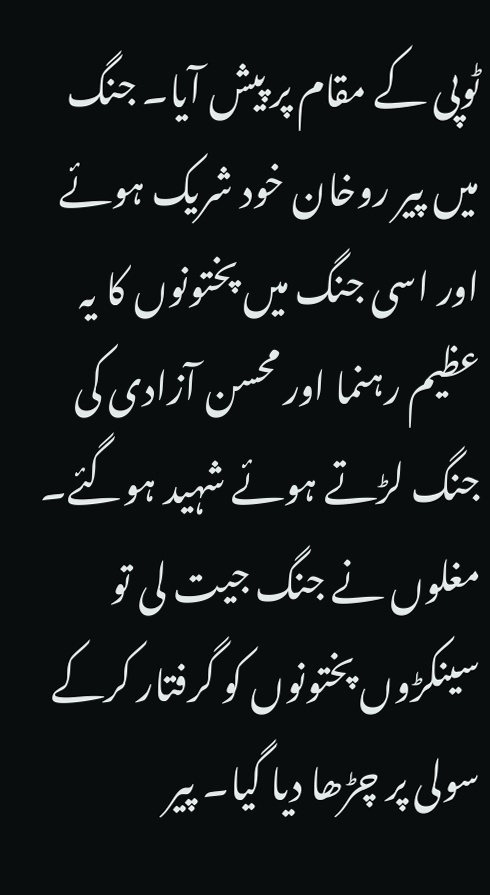ٹوپی کے مقام پر پیش آیا۔ جنگ میں پیر روخان خود شریک ہوئے اور اسی جنگ میں پختونوں کا یہ عظیم رہنما اور محسن آزادی کی جنگ لڑتے ہوئے شہید ہوگئے۔ مغلوں نے جنگ جیت لی تو سینکڑوں پختونوں کو گرفتار کرکے سولی پر چڑھا دیا گیا۔ پیر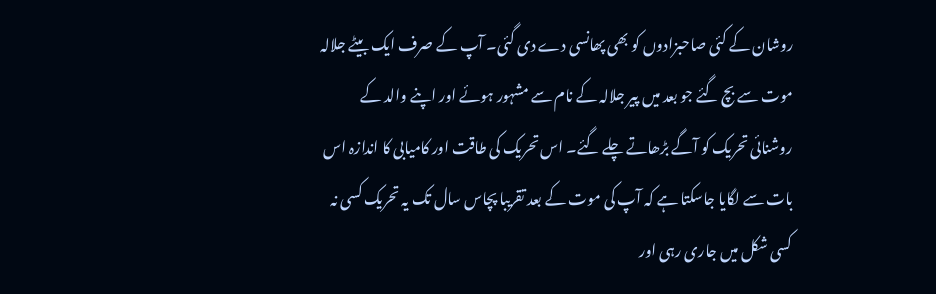روشان کے کئی صاحبزادوں کو بھی پھانسی دے دی گئی۔ آپ کے صرف ایک بیٹے جلالہ موت سے بچ گئے جو بعد میں پیر جلالہ کے نام سے مشہور ہوئے اور اپنے والد کے روشنائی تحریک کو آگے بڑھاتے چلے گئے۔ اس تحریک کی طاقت اور کامیابی کا اندازہ اس بات سے لگایا جاسکتا ہے کہ آپ کی موت کے بعد تقریبا پچاس سال تک یہ تحریک کسی نہ کسی شکل میں جاری رہی اور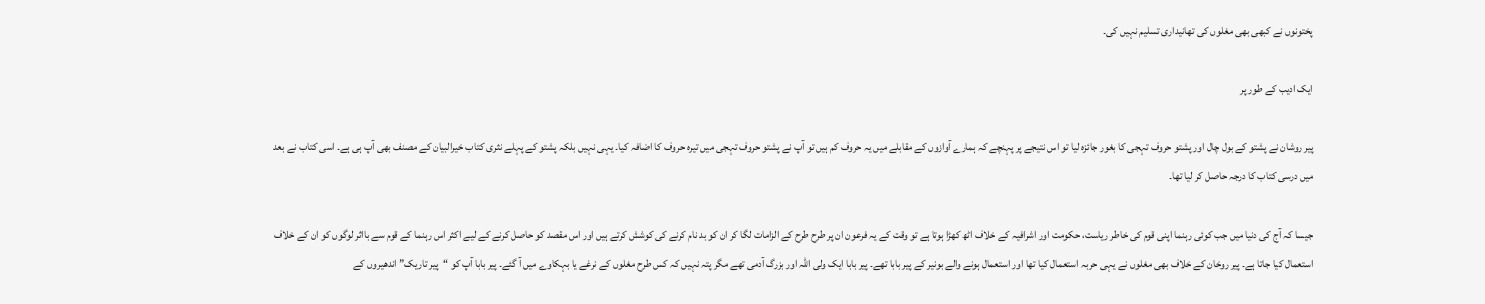پختونوں نے کبھی بھی مغلوں کی تھانیداری تسلیم نہیں کی۔

ایک ادیب کے طور پر

پیر روشان نے پشتو کے بول چال اور پشتو حروف تہجی کا بغور جائزہ لیا تو اس نتیجے پر پہنچے کہ ہمارے آوازوں کے مقابلے میں یہ حروف کم ہیں تو آپ نے پشتو حروف تہجی میں تیرہ حروف کا اضافہ کیا۔ یہی نہیں بلکہ پشتو کے پہلے نثری کتاب خیرالبیان کے مصنف بھی آپ ہی ہے۔ اسی کتاب نے بعد میں درسی کتاب کا درجہ حاصل کر لیا تھا۔

جیسا کہ آج کی دنیا میں جب کوئی رہنما اپنی قوم کی خاطر ریاست، حکومت اور اشرافیہ کے خلاف اٹھ کھڑا ہوتا ہے تو وقت کے یہ فرعون ان پر طرح طرح کے الزامات لگا کر ان کو بد نام کرنے کی کوشش کرتے ہیں اور اس مقصد کو حاصل کرنے کے لیے اکثر اس رہنما کے قوم سے بااثر لوگوں کو ان کے خلاف استعمال کیا جاتا ہے۔ پیر روخان کے خلاف بھی مغلوں نے یہی حربہ استعمال کیا تھا اور استعمال ہونے والے بونیر کے پیر بابا تھے۔ پیر بابا ایک ولی اللہ اور بزرگ آدمی تھے مگر پتہ نہیں کہ کس طرح مغلوں کے نرغے یا بہکاوے میں آ گئے۔ پیر بابا آپ کو “پیر تاریک” اندھیروں کے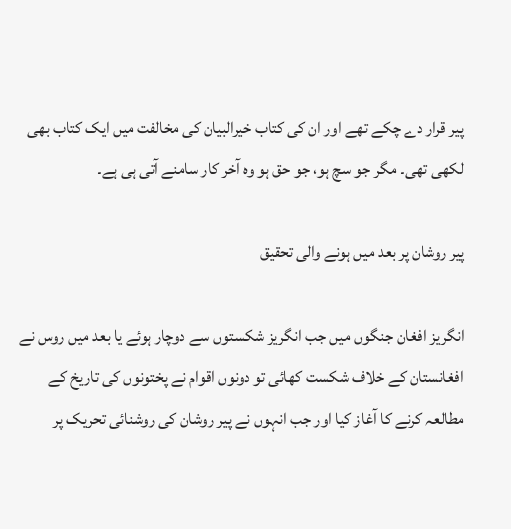پیر قرار دے چکے تھے اور ان کی کتاب خیرالبیان کی مخالفت میں ایک کتاب بھی لکھی تھی۔ مگر جو سچ ہو، جو حق ہو وہ آخر کار سامنے آتی ہی ہے۔

پیر روشان پر بعد میں ہونے والی تحقیق

انگریز افغان جنگوں میں جب انگریز شکستوں سے دوچار ہوئے یا بعد میں روس نے افغانستان کے خلاف شکست کھائی تو دونوں اقوام نے پختونوں کی تاریخ کے مطالعہ کرنے کا آغاز کیا اور جب انہوں نے پیر روشان کی روشنائی تحریک پر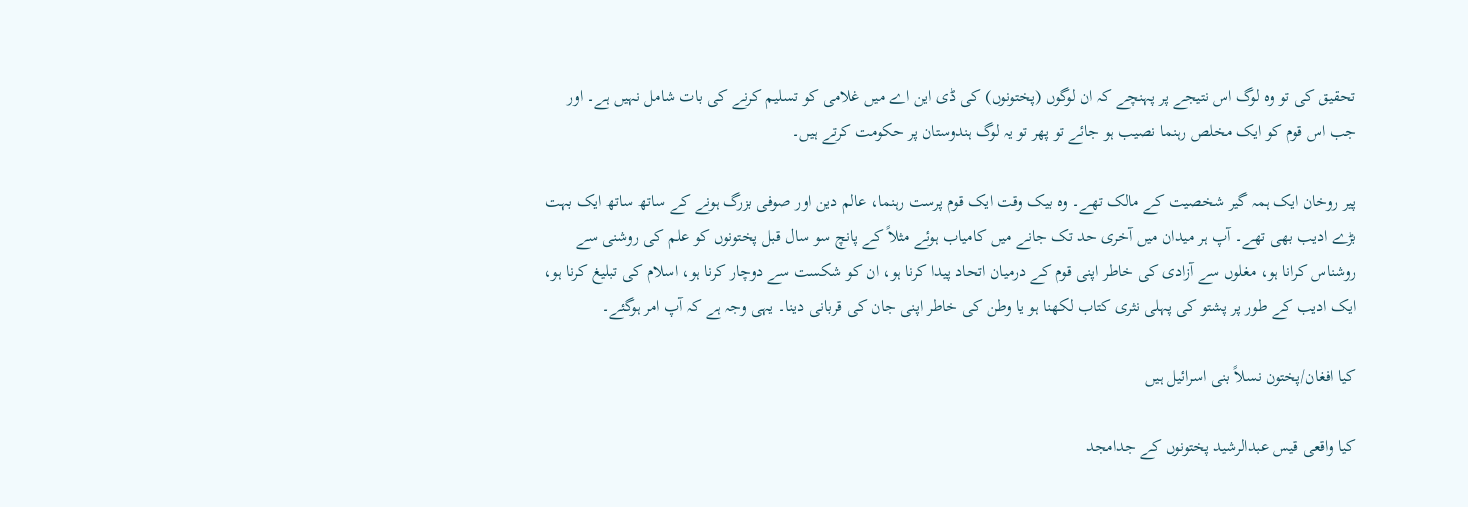تحقیق کی تو وہ لوگ اس نتیجے پر پہنچے کہ ان لوگوں (پختونوں) کی ڈی این اے میں غلامی کو تسلیم کرنے کی بات شامل نہیں ہے۔ اور جب اس قوم کو ایک مخلص رہنما نصیب ہو جائے تو پھر تو یہ لوگ ہندوستان پر حکومت کرتے ہیں۔

پیر روخان ایک ہمہ گیر شخصیت کے مالک تھے۔ وہ بیک وقت ایک قوم پرست رہنما، عالم دین اور صوفی بزرگ ہونے کے ساتھ ساتھ ایک بہت بڑے ادیب بھی تھے۔ آپ ہر میدان میں آخری حد تک جانے میں کامیاب ہوئے مثلاً کے پانچ سو سال قبل پختونوں کو علم کی روشنی سے روشناس کرانا ہو، مغلوں سے آزادی کی خاطر اپنی قوم کے درمیان اتحاد پیدا کرنا ہو، ان کو شکست سے دوچار کرنا ہو، اسلام کی تبلیغ کرنا ہو، ایک ادیب کے طور پر پشتو کی پہلی نثری کتاب لکھنا ہو یا وطن کی خاطر اپنی جان کی قربانی دینا۔ یہی وجہ ہے کہ آپ امر ہوگئے۔

کیا افغان/پختون نسلاً بنی اسرائیل ہیں

کیا واقعی قیس عبدالرشید پختونوں کے جدامجد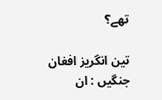تھے؟

تین انگریز افغان جنگیں : ان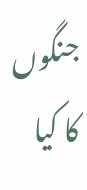جنگوں کا کیا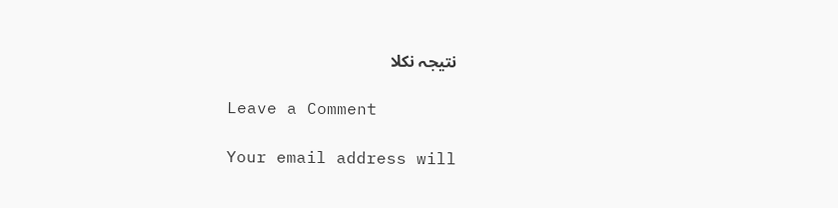نتیجہ نکلا

Leave a Comment

Your email address will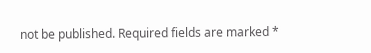not be published. Required fields are marked *